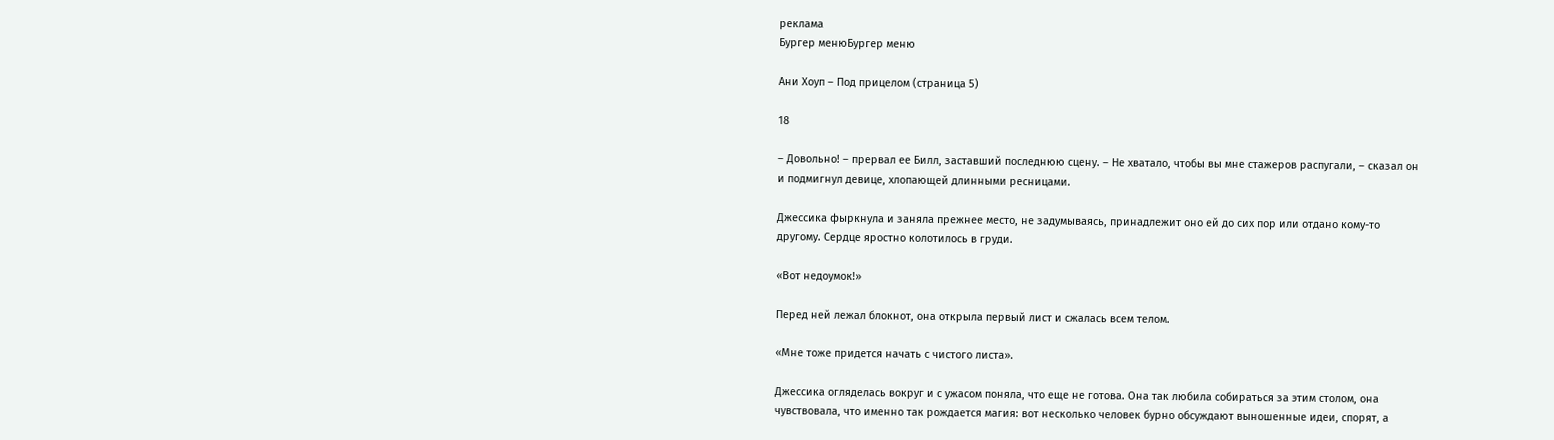реклама
Бургер менюБургер меню

Ани Хоуп – Под прицелом (страница 5)

18

– Довольно! – прервал ее Билл, заставший последнюю сцену. – Не хватало, чтобы вы мне стажеров распугали, – сказал он и подмигнул девице, хлопающей длинными ресницами.

Джессика фыркнула и заняла прежнее место, не задумываясь, принадлежит оно ей до сих пор или отдано кому-то другому. Сердце яростно колотилось в груди.

«Вот недоумок!»

Перед ней лежал блокнот, она открыла первый лист и сжалась всем телом.

«Мне тоже придется начать с чистого листа».

Джессика огляделась вокруг и с ужасом поняла, что еще не готова. Она так любила собираться за этим столом, она чувствовала, что именно так рождается магия: вот несколько человек бурно обсуждают выношенные идеи, спорят, а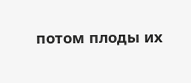потом плоды их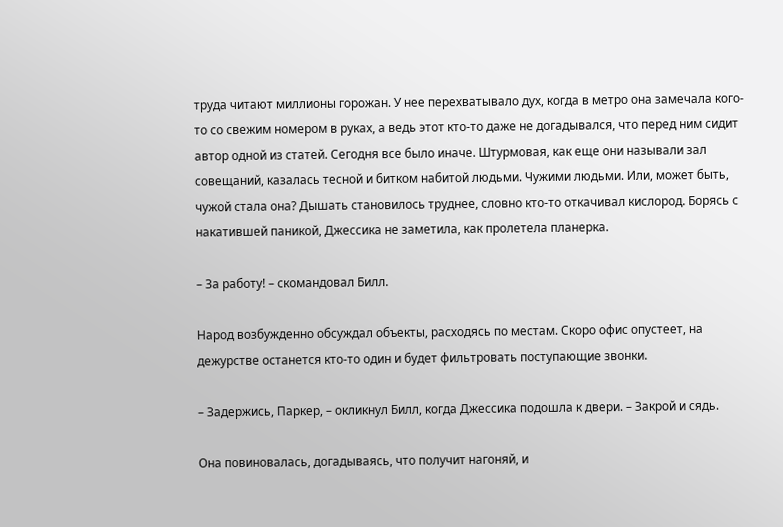труда читают миллионы горожан. У нее перехватывало дух, когда в метро она замечала кого-то со свежим номером в руках, а ведь этот кто-то даже не догадывался, что перед ним сидит автор одной из статей. Сегодня все было иначе. Штурмовая, как еще они называли зал совещаний, казалась тесной и битком набитой людьми. Чужими людьми. Или, может быть, чужой стала она? Дышать становилось труднее, словно кто-то откачивал кислород. Борясь с накатившей паникой, Джессика не заметила, как пролетела планерка.

– За работу! – скомандовал Билл.

Народ возбужденно обсуждал объекты, расходясь по местам. Скоро офис опустеет, на дежурстве останется кто-то один и будет фильтровать поступающие звонки.

– Задержись, Паркер, – окликнул Билл, когда Джессика подошла к двери. – Закрой и сядь.

Она повиновалась, догадываясь, что получит нагоняй, и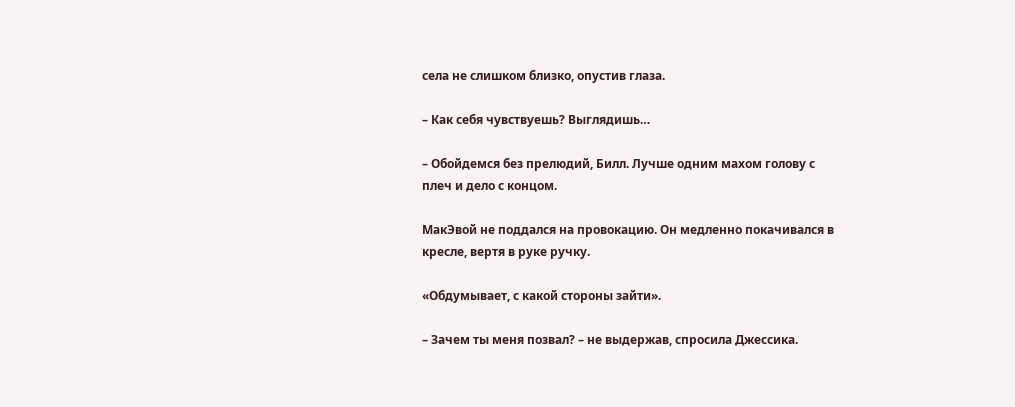села не слишком близко, опустив глаза.

– Как себя чувствуешь? Выглядишь…

– Обойдемся без прелюдий, Билл. Лучше одним махом голову с плеч и дело с концом.

МакЭвой не поддался на провокацию. Он медленно покачивался в кресле, вертя в руке ручку.

«Обдумывает, с какой стороны зайти».

– Зачем ты меня позвал? – не выдержав, спросила Джессика.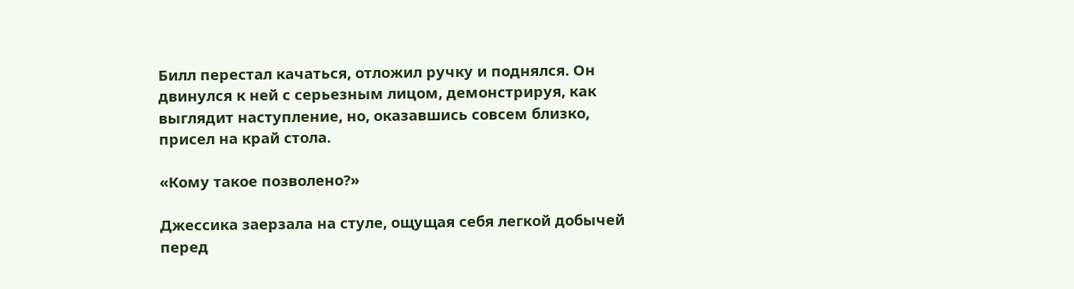Билл перестал качаться, отложил ручку и поднялся. Он двинулся к ней с серьезным лицом, демонстрируя, как выглядит наступление, но, оказавшись совсем близко, присел на край стола.

«Кому такое позволено?»

Джессика заерзала на стуле, ощущая себя легкой добычей перед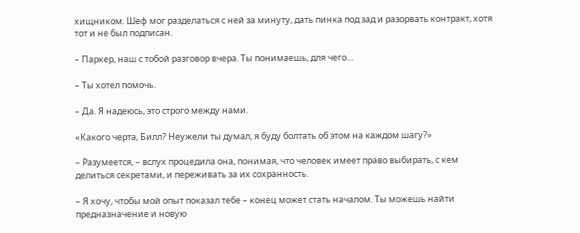хищником. Шеф мог разделаться с ней за минуту, дать пинка под зад и разорвать контракт, хотя тот и не был подписан.

– Паркер, наш с тобой разговор вчера. Ты понимаешь, для чего…

– Ты хотел помочь.

– Да. Я надеюсь, это строго между нами.

«Какого черта, Билл? Неужели ты думал, я буду болтать об этом на каждом шагу?»

– Разумеется, – вслух процедила она, понимая, что человек имеет право выбирать, с кем делиться секретами, и переживать за их сохранность.

– Я хочу, чтобы мой опыт показал тебе – конец может стать началом. Ты можешь найти предназначение и новую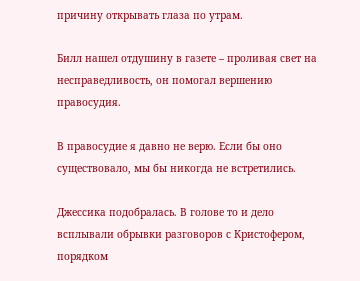причину открывать глаза по утрам.

Билл нашел отдушину в газете – проливая свет на несправедливость, он помогал вершению правосудия.

В правосудие я давно не верю. Если бы оно существовало, мы бы никогда не встретились.

Джессика подобралась. В голове то и дело всплывали обрывки разговоров с Кристофером, порядком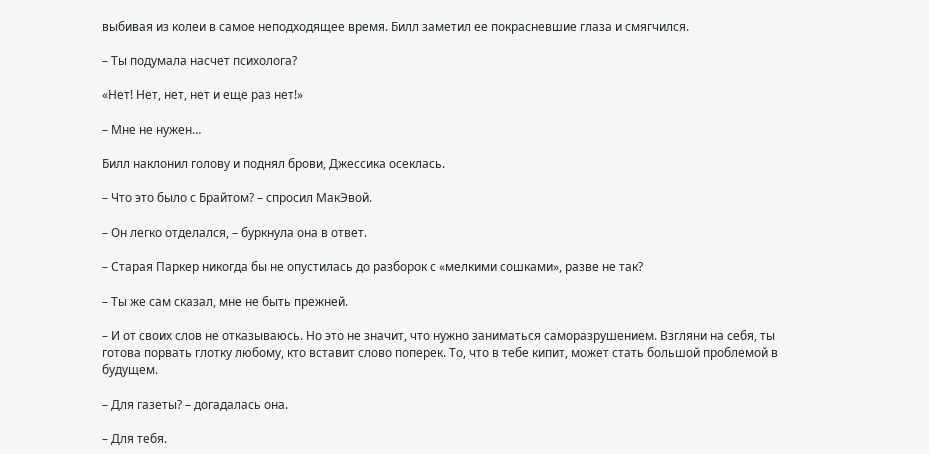выбивая из колеи в самое неподходящее время. Билл заметил ее покрасневшие глаза и смягчился.

– Ты подумала насчет психолога?

«Нет! Нет, нет, нет и еще раз нет!»

– Мне не нужен…

Билл наклонил голову и поднял брови, Джессика осеклась.

– Что это было с Брайтом? – спросил МакЭвой.

– Он легко отделался, – буркнула она в ответ.

– Старая Паркер никогда бы не опустилась до разборок с «мелкими сошками», разве не так?

– Ты же сам сказал, мне не быть прежней.

– И от своих слов не отказываюсь. Но это не значит, что нужно заниматься саморазрушением. Взгляни на себя, ты готова порвать глотку любому, кто вставит слово поперек. То, что в тебе кипит, может стать большой проблемой в будущем.

– Для газеты? – догадалась она.

– Для тебя.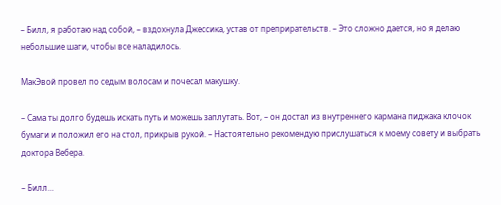– Билл, я работаю над собой, – вздохнула Джессика, устав от преприрательств. – Это сложно дается, но я делаю небольшие шаги, чтобы все наладилось.

МакЭвой провел по седым волосам и почесал макушку.

– Сама ты долго будешь искать путь и можешь заплутать. Вот, – он достал из внутреннего кармана пиджака клочок бумаги и положил его на стол, прикрыв рукой. – Настоятельно рекомендую прислушаться к моему совету и выбрать доктора Вебера.

– Билл…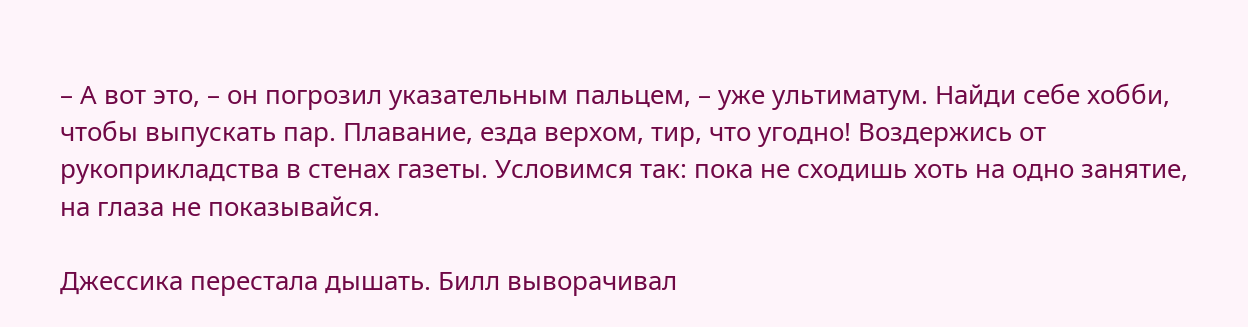– А вот это, – он погрозил указательным пальцем, – уже ультиматум. Найди себе хобби, чтобы выпускать пар. Плавание, езда верхом, тир, что угодно! Воздержись от рукоприкладства в стенах газеты. Условимся так: пока не сходишь хоть на одно занятие, на глаза не показывайся.

Джессика перестала дышать. Билл выворачивал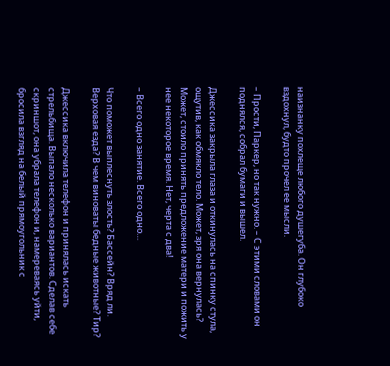наизнанку похлеще любого душегуба. Он глубоко вздохнул, будто прочел ее мысли.

– Прости, Паркер, но так нужно. – С этими словами он поднялся, собрал бумаги и вышел.

Джессика закрыла глаза и откинулась на спинку стула, ощутив, как обмякло тело. Может, зря она вернулась? Может, стоило принять предложение матери и пожить у нее некоторое время. Нет, черта с два!

– Всего одно занятие. Всего одно…

Что поможет выплеснуть злость? Бассейн? Вряд ли. Верховая езда? В чем виноваты бедные животные? Тир?

Джессика включила телефон и принялась искать стрельбища. Выпало несколько вариантов. Сделав себе скриншот, она убрала телефон и, намереваясь уйти, бросила взгляд на белый прямоугольник с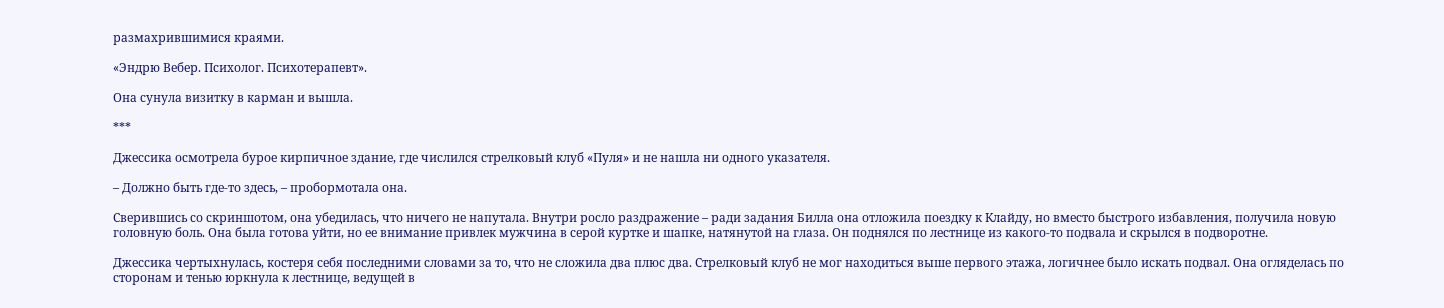размахрившимися краями.

«Эндрю Вебер. Психолог. Психотерапевт».

Она сунула визитку в карман и вышла.

***

Джессика осмотрела бурое кирпичное здание, где числился стрелковый клуб «Пуля» и не нашла ни одного указателя.

– Должно быть где-то здесь, – пробормотала она.

Сверившись со скриншотом, она убедилась, что ничего не напутала. Внутри росло раздражение – ради задания Билла она отложила поездку к Клайду, но вместо быстрого избавления, получила новую головную боль. Она была готова уйти, но ее внимание привлек мужчина в серой куртке и шапке, натянутой на глаза. Он поднялся по лестнице из какого-то подвала и скрылся в подворотне.

Джессика чертыхнулась, костеря себя последними словами за то, что не сложила два плюс два. Стрелковый клуб не мог находиться выше первого этажа, логичнее было искать подвал. Она огляделась по сторонам и тенью юркнула к лестнице, ведущей в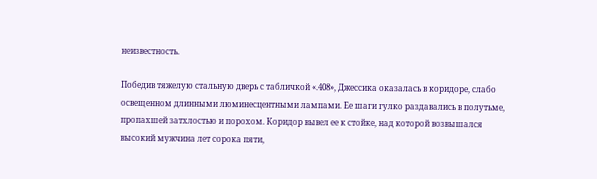неизвестность.

Победив тяжелую стальную дверь с табличкой «.408», Джессика оказалась в коридоре, слабо освещенном длинными люминесцентными лампами. Ее шаги гулко раздавались в полутьме, пропахшей затхлостью и порохом. Коридор вывел ее к стойке, над которой возвышался высокий мужчина лет сорока пяти,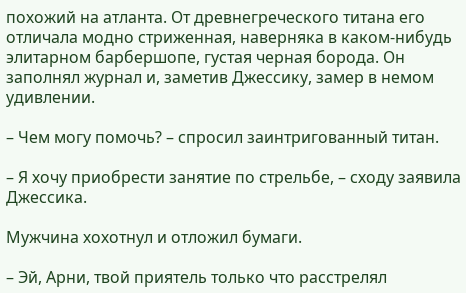похожий на атланта. От древнегреческого титана его отличала модно стриженная, наверняка в каком-нибудь элитарном барбершопе, густая черная борода. Он заполнял журнал и, заметив Джессику, замер в немом удивлении.

– Чем могу помочь? – спросил заинтригованный титан.

– Я хочу приобрести занятие по стрельбе, – сходу заявила Джессика.

Мужчина хохотнул и отложил бумаги.

– Эй, Арни, твой приятель только что расстрелял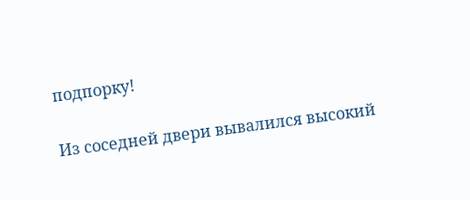подпорку!

Из соседней двери вывалился высокий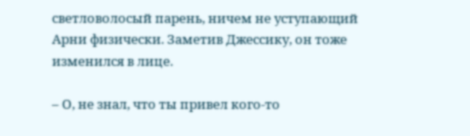светловолосый парень, ничем не уступающий Арни физически. Заметив Джессику, он тоже изменился в лице.

– О, не знал, что ты привел кого-то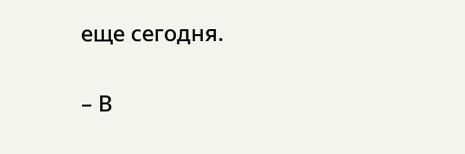еще сегодня.

– В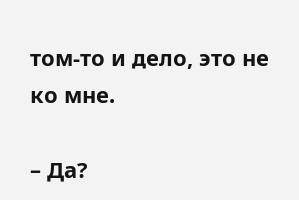том-то и дело, это не ко мне.

– Да?